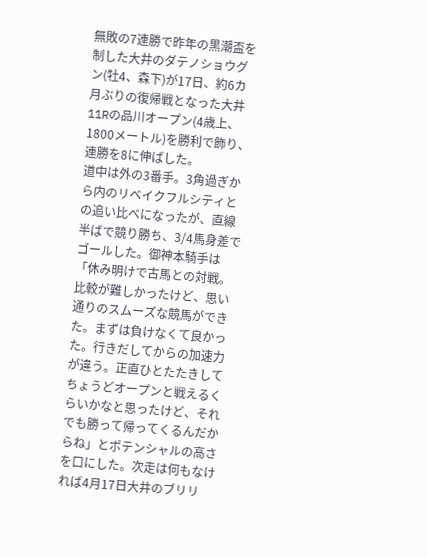無敗の7連勝で昨年の黒潮盃を制した大井のダテノショウグン(牡4、森下)が17日、約6カ月ぶりの復帰戦となった大井11Rの品川オープン(4歳上、1800メートル)を勝利で飾り、連勝を8に伸ばした。
道中は外の3番手。3角過ぎから内のリベイクフルシティとの追い比べになったが、直線半ばで競り勝ち、3/4馬身差でゴールした。御神本騎手は「休み明けで古馬との対戦。比較が難しかったけど、思い通りのスムーズな競馬ができた。まずは負けなくて良かった。行きだしてからの加速力が違う。正直ひとたたきしてちょうどオープンと戦えるくらいかなと思ったけど、それでも勝って帰ってくるんだからね」とポテンシャルの高さを口にした。次走は何もなければ4月17日大井のブリリ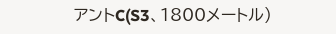アントC(S3、1800メートル)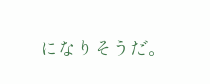になりそうだ。